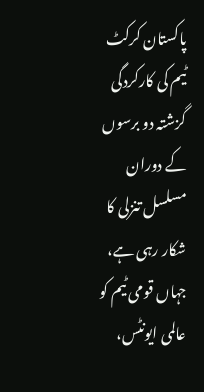پاکستان کرکٹ ٹیم کی کارکردگی گزشتہ دو برسوں کے دوران مسلسل تنزلی کا شکار رہی ہے، جہاں قومی ٹیم کو عالمی ایونٹس،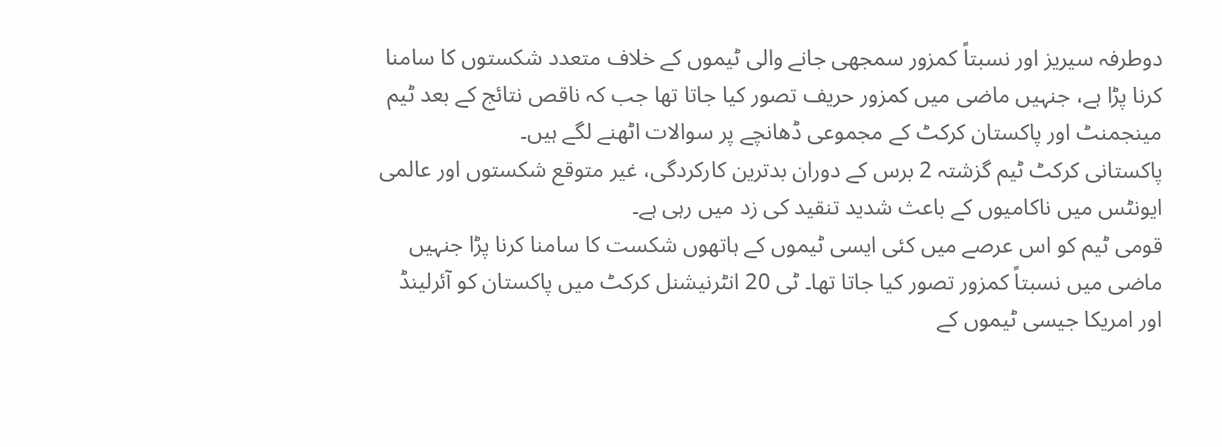دوطرفہ سیریز اور نسبتاً کمزور سمجھی جانے والی ٹیموں کے خلاف متعدد شکستوں کا سامنا کرنا پڑا ہے، جنہیں ماضی میں کمزور حریف تصور کیا جاتا تھا جب کہ ناقص نتائج کے بعد ٹیم مینجمنٹ اور پاکستان کرکٹ کے مجموعی ڈھانچے پر سوالات اٹھنے لگے ہیں۔
پاکستانی کرکٹ ٹیم گزشتہ 2 برس کے دوران بدترین کارکردگی، غیر متوقع شکستوں اور عالمی ایونٹس میں ناکامیوں کے باعث شدید تنقید کی زد میں رہی ہے۔
قومی ٹیم کو اس عرصے میں کئی ایسی ٹیموں کے ہاتھوں شکست کا سامنا کرنا پڑا جنہیں ماضی میں نسبتاً کمزور تصور کیا جاتا تھا۔ ٹی 20 انٹرنیشنل کرکٹ میں پاکستان کو آئرلینڈ اور امریکا جیسی ٹیموں کے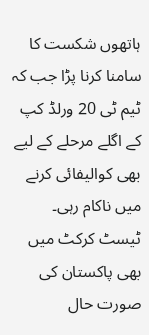ہاتھوں شکست کا سامنا کرنا پڑا جب کہ ٹیم ٹی 20 ورلڈ کپ کے اگلے مرحلے کے لیے بھی کوالیفائی کرنے میں ناکام رہی۔
ٹیسٹ کرکٹ میں بھی پاکستان کی صورت حال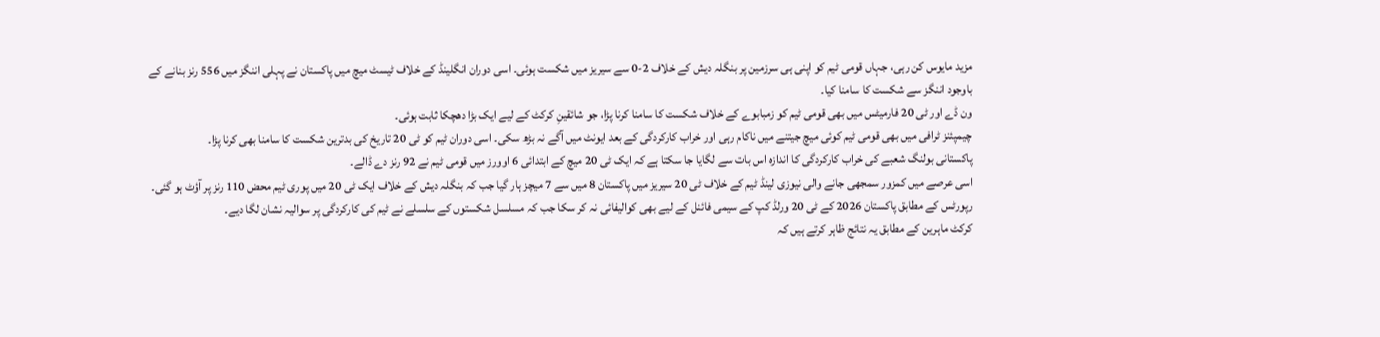مزید مایوس کن رہی، جہاں قومی ٹیم کو اپنی ہی سرزمین پر بنگلہ دیش کے خلاف 2-0 سے سیریز میں شکست ہوئی۔ اسی دوران انگلینڈ کے خلاف ٹیسٹ میچ میں پاکستان نے پہلی اننگز میں 556 رنز بنانے کے باوجود اننگز سے شکست کا سامنا کیا۔
ون ڈے اور ٹی 20 فارمیٹس میں بھی قومی ٹیم کو زمبابوے کے خلاف شکست کا سامنا کرنا پڑا، جو شائقینِ کرکٹ کے لیے ایک بڑا دھچکا ثابت ہوئی۔
چیمپئنز ٹرافی میں بھی قومی ٹیم کوئی میچ جیتنے میں ناکام رہی اور خراب کارکردگی کے بعد ایونٹ میں آگے نہ بڑھ سکی۔ اسی دوران ٹیم کو ٹی 20 تاریخ کی بدترین شکست کا سامنا بھی کرنا پڑا۔
پاکستانی بولنگ شعبے کی خراب کارکردگی کا اندازہ اس بات سے لگایا جا سکتا ہے کہ ایک ٹی 20 میچ کے ابتدائی 6 اوورز میں قومی ٹیم نے 92 رنز دے ڈالے۔
اسی عرصے میں کمزور سمجھی جانے والی نیوزی لینڈ ٹیم کے خلاف ٹی 20 سیریز میں پاکستان 8 میں سے 7 میچز ہار گیا جب کہ بنگلہ دیش کے خلاف ایک ٹی 20 میں پوری ٹیم محض 110 رنز پر آؤٹ ہو گئی۔
رپورٹس کے مطابق پاکستان 2026 کے ٹی 20 ورلڈ کپ کے سیمی فائنل کے لیے بھی کوالیفائی نہ کر سکا جب کہ مسلسل شکستوں کے سلسلے نے ٹیم کی کارکردگی پر سوالیہ نشان لگا دیے۔
کرکٹ ماہرین کے مطابق یہ نتائج ظاہر کرتے ہیں کہ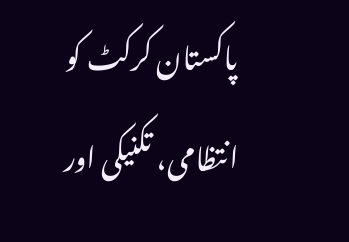پاکستان کرکٹ کو انتظامی، تکنیکی اور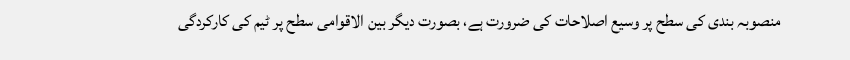منصوبہ بندی کی سطح پر وسیع اصلاحات کی ضرورت ہے، بصورت دیگر بین الاقوامی سطح پر ٹیم کی کارکردگی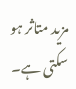مزید متاثر ہو سکتی ہے۔